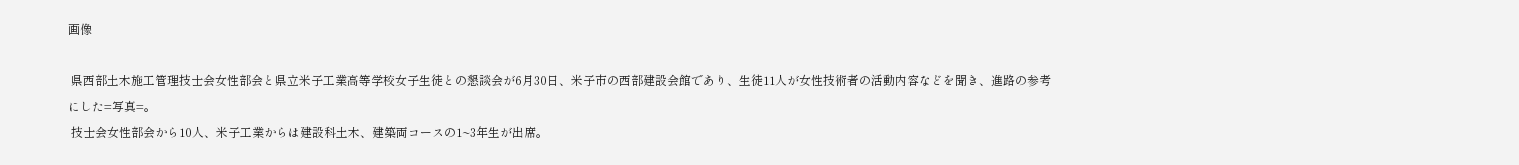画像

 県西部土木施工管理技士会女性部会と県立米子工業高等学校女子生徒との懇談会が6月30日、米子市の西部建設会館であり、生徒11人が女性技術者の活動内容などを聞き、進路の参考にした=写真=。
 技士会女性部会から10人、米子工業からは建設科土木、建築両コースの1~3年生が出席。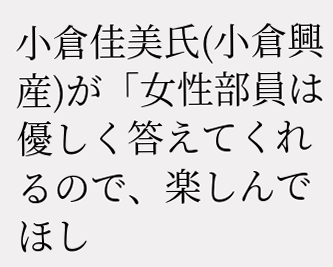小倉佳美氏(小倉興産)が「女性部員は優しく答えてくれるので、楽しんでほし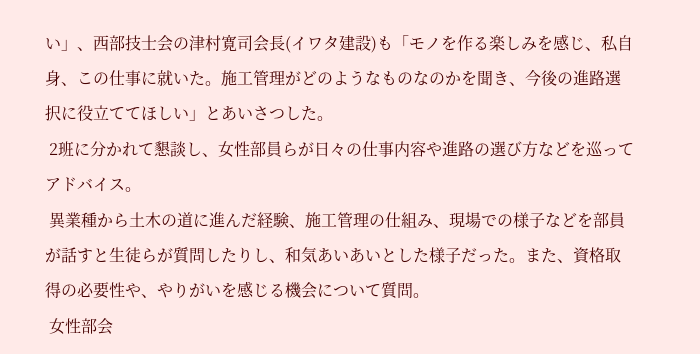い」、西部技士会の津村寛司会長(イワタ建設)も「モノを作る楽しみを感じ、私自身、この仕事に就いた。施工管理がどのようなものなのかを聞き、今後の進路選択に役立ててほしい」とあいさつした。
 2班に分かれて懇談し、女性部員らが日々の仕事内容や進路の選び方などを巡ってアドバイス。
 異業種から土木の道に進んだ経験、施工管理の仕組み、現場での様子などを部員が話すと生徒らが質問したりし、和気あいあいとした様子だった。また、資格取得の必要性や、やりがいを感じる機会について質問。
 女性部会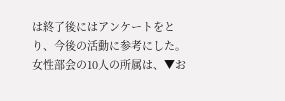は終了後にはアンケートをとり、今後の活動に参考にした。女性部会の10人の所属は、▼お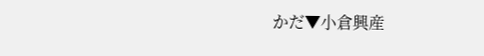かだ▼小倉興産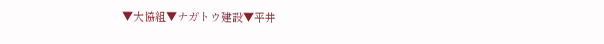▼大協組▼ナガトウ建設▼平井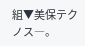組▼美保テクノス―。